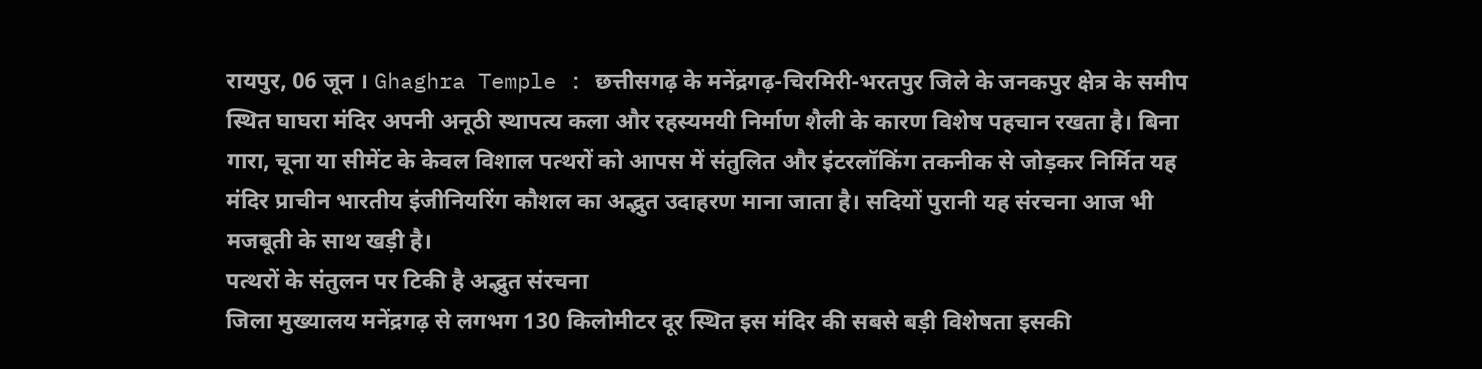रायपुर, 06 जून । Ghaghra Temple : छत्तीसगढ़ के मनेंद्रगढ़-चिरमिरी-भरतपुर जिले के जनकपुर क्षेत्र के समीप स्थित घाघरा मंदिर अपनी अनूठी स्थापत्य कला और रहस्यमयी निर्माण शैली के कारण विशेष पहचान रखता है। बिना गारा, चूना या सीमेंट के केवल विशाल पत्थरों को आपस में संतुलित और इंटरलॉकिंग तकनीक से जोड़कर निर्मित यह मंदिर प्राचीन भारतीय इंजीनियरिंग कौशल का अद्भुत उदाहरण माना जाता है। सदियों पुरानी यह संरचना आज भी मजबूती के साथ खड़ी है।
पत्थरों के संतुलन पर टिकी है अद्भुत संरचना
जिला मुख्यालय मनेंद्रगढ़ से लगभग 130 किलोमीटर दूर स्थित इस मंदिर की सबसे बड़ी विशेषता इसकी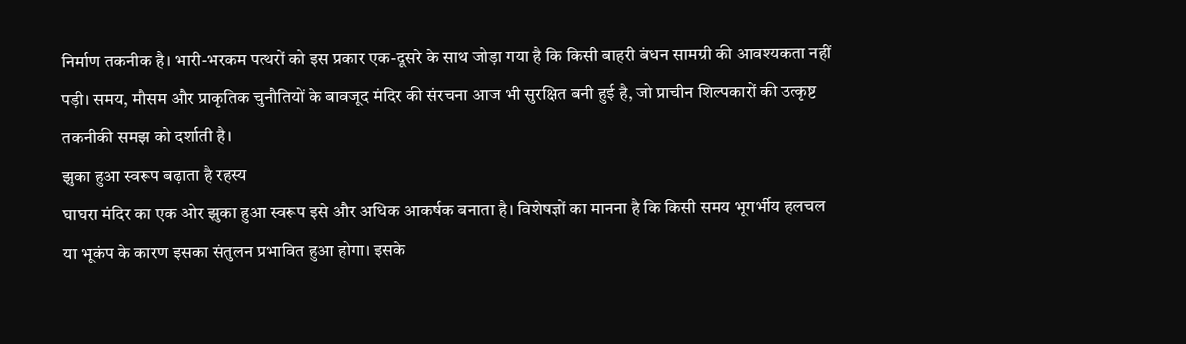निर्माण तकनीक है। भारी-भरकम पत्थरों को इस प्रकार एक-दूसरे के साथ जोड़ा गया है कि किसी बाहरी बंधन सामग्री की आवश्यकता नहीं पड़ी। समय, मौसम और प्राकृतिक चुनौतियों के बावजूद मंदिर की संरचना आज भी सुरक्षित बनी हुई है, जो प्राचीन शिल्पकारों की उत्कृष्ट तकनीकी समझ को दर्शाती है।
झुका हुआ स्वरूप बढ़ाता है रहस्य
घाघरा मंदिर का एक ओर झुका हुआ स्वरूप इसे और अधिक आकर्षक बनाता है। विशेषज्ञों का मानना है कि किसी समय भूगर्भीय हलचल या भूकंप के कारण इसका संतुलन प्रभावित हुआ होगा। इसके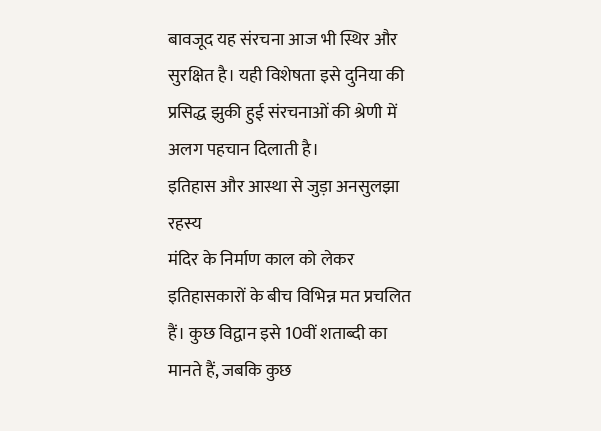बावजूद यह संरचना आज भी स्थिर और सुरक्षित है। यही विशेषता इसे दुनिया की प्रसिद्ध झुकी हुई संरचनाओं की श्रेणी में अलग पहचान दिलाती है।
इतिहास और आस्था से जुड़ा अनसुलझा रहस्य
मंदिर के निर्माण काल को लेकर इतिहासकारों के बीच विभिन्न मत प्रचलित हैं। कुछ विद्वान इसे 10वीं शताब्दी का मानते हैं, जबकि कुछ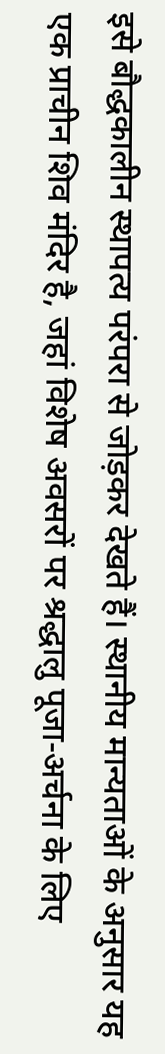इसे बौद्धकालीन स्थापत्य परंपरा से जोड़कर देखते हैं। स्थानीय मान्यताओं के अनुसार यह एक प्राचीन शिव मंदिर है, जहां विशेष अवसरों पर श्रद्धालु पूजा-अर्चना के लिए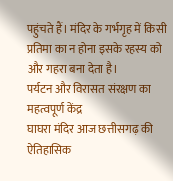पहुंचते हैं। मंदिर के गर्भगृह में किसी प्रतिमा का न होना इसके रहस्य को और गहरा बना देता है।
पर्यटन और विरासत संरक्षण का महत्वपूर्ण केंद्र
घाघरा मंदिर आज छत्तीसगढ़ की ऐतिहासिक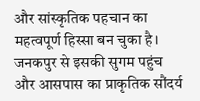और सांस्कृतिक पहचान का महत्वपूर्ण हिस्सा बन चुका है। जनकपुर से इसकी सुगम पहुंच और आसपास का प्राकृतिक सौंदर्य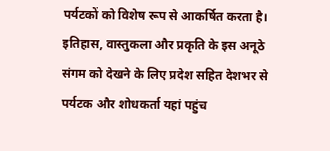पर्यटकों को विशेष रूप से आकर्षित करता है। इतिहास, वास्तुकला और प्रकृति के इस अनूठे संगम को देखने के लिए प्रदेश सहित देशभर से पर्यटक और शोधकर्ता यहां पहुंच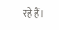रहे हैं।